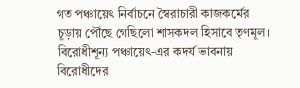গত পঞ্চায়েৎ নির্বাচনে স্বৈরাচারী কাজকর্মের চূড়ায় পৌঁছে গেছিলো শাসকদল হিসাবে তৃণমূল। বিরোধীশূন্য পঞ্চায়েৎ-এর কদর্য ভাবনায় বিরোধীদের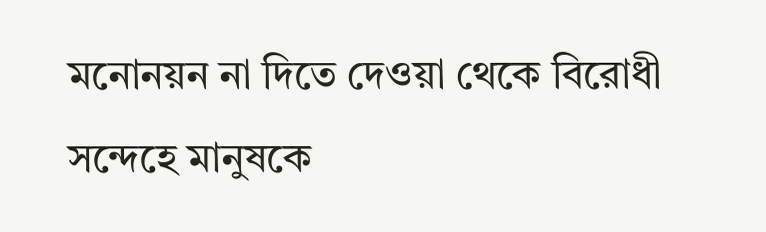মনোনয়ন না দিতে দেওয়া থেকে বিরোধী সন্দেহে মানুষকে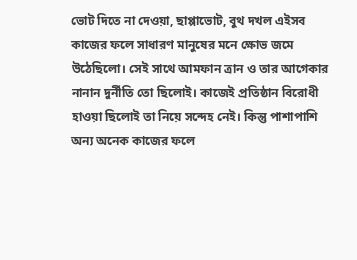ভোট দিতে না দেওয়া, ছাপ্পাভোট, বুথ দখল এইসব কাজের ফলে সাধারণ মানুষের মনে ক্ষোভ জমে উঠেছিলো। সেই সাথে আমফান ত্রান ও তার আগেকার নানান দুর্নীতি তো ছিলোই। কাজেই প্রতিষ্ঠান বিরোধী হাওয়া ছিলোই তা নিয়ে সন্দেহ নেই। কিন্তু পাশাপাশি অন্য অনেক কাজের ফলে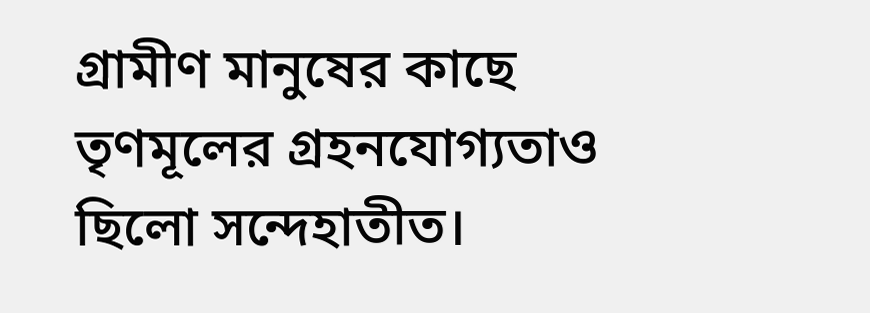গ্রামীণ মানুষের কাছে তৃণমূলের গ্রহনযোগ্যতাও ছিলো সন্দেহাতীত।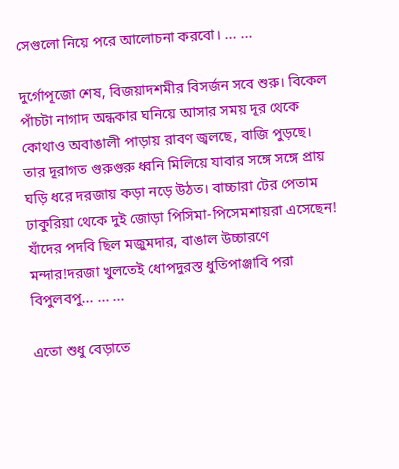সেগুলো নিয়ে পরে আলোচনা করবো। ... ...

দুর্গোপূজো শেষ, বিজয়াদশমীর বিসর্জন সবে শুরু। বিকেল পাঁচটা নাগাদ অন্ধকার ঘনিয়ে আসার সময় দূর থেকে কোথাও অবাঙালী পাড়ায় রাবণ জ্বলছে, বাজি পুড়ছে। তার দূরাগত গুরুগুরু ধ্বনি মিলিয়ে যাবার সঙ্গে সঙ্গে প্রায় ঘড়ি ধরে দরজায় কড়া নড়ে উঠত। বাচ্চারা টের পেতাম ঢাকুরিয়া থেকে দুই জোড়া পিসিমা-পিসেমশায়রা এসেছেন! যাঁদের পদবি ছিল মজুমদার, বাঙাল উচ্চারণে মন্দার!দরজা খুলতেই ধোপদুরস্ত ধুতিপাঞ্জাবি পরা বিপুলবপু... ... ...

এতো শুধু বেড়াতে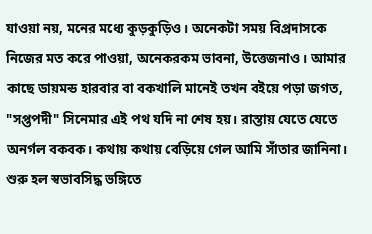যাওয়া নয়, মনের মধ্যে কুড়কুড়িও। অনেকটা সময় বিপ্রদাসকে নিজের মত করে পাওয়া, অনেকরকম ভাবনা, উত্তেজনাও। আমার কাছে ডায়মন্ড হারবার বা বকখালি মানেই তখন বইয়ে পড়া জগত, "সপ্তপদী" সিনেমার এই পথ যদি না শেষ হয়। রাস্তায় যেতে যেতে অনর্গল বকবক। কথায় কথায় বেড়িয়ে গেল আমি সাঁতার জানিনা। শুরু হল স্বভাবসিদ্ধ ভঙ্গিতে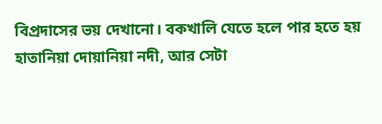বিপ্রদাসের ভয় দেখানো। বকখালি যেতে হলে পার হতে হয় হাতানিয়া দোয়ানিয়া নদী, আর সেটা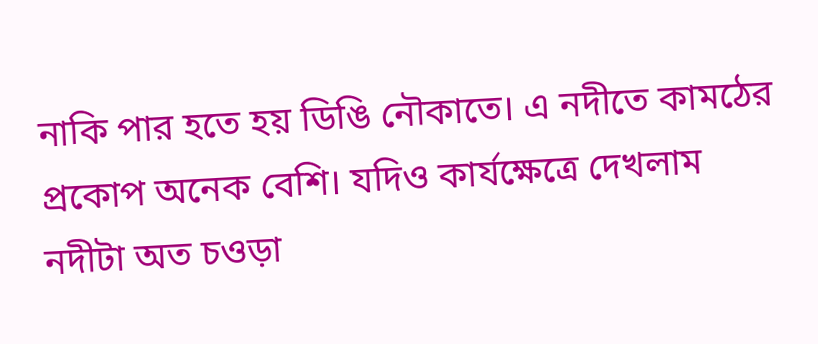নাকি পার হতে হয় ডিঙি নৌকাতে। এ নদীতে কামঠের প্রকোপ অনেক বেশি। যদিও কার্যক্ষেত্রে দেখলাম নদীটা অত চওড়া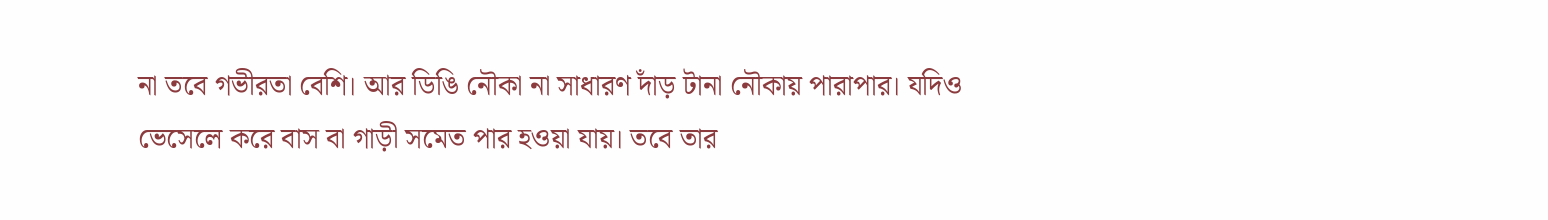না তবে গভীরতা বেশি। আর ডিঙি নৌকা না সাধারণ দাঁড় টানা নৌকায় পারাপার। যদিও ভেসেলে করে বাস বা গাড়ী সমেত পার হওয়া যায়। তবে তার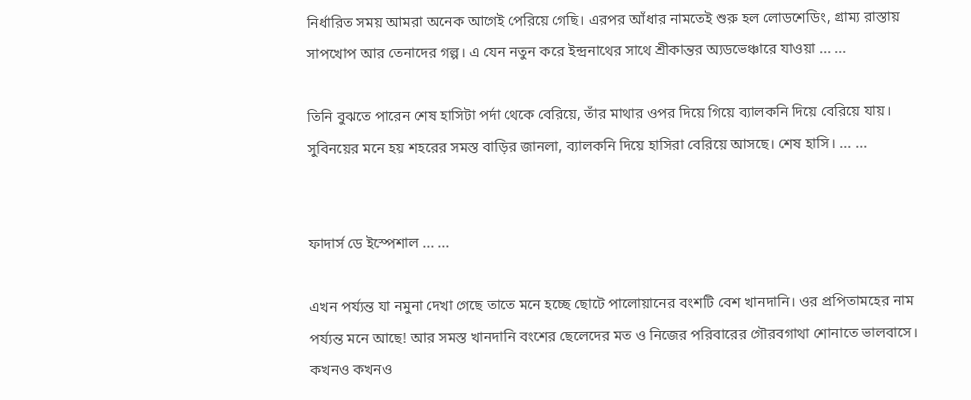নির্ধারিত সময় আমরা অনেক আগেই পেরিয়ে গেছি। এরপর আঁধার নামতেই শুরু হল লোডশেডিং, গ্রাম্য রাস্তায় সাপখোপ আর তেনাদের গল্প। এ যেন নতুন করে ইন্দ্রনাথের সাথে শ্রীকান্তর অ্যডভেঞ্চারে যাওয়া ... ...

তিনি বুঝতে পারেন শেষ হাসিটা পর্দা থেকে বেরিয়ে, তাঁর মাথার ওপর দিয়ে গিয়ে ব্যালকনি দিয়ে বেরিয়ে যায়। সুবিনয়ের মনে হয় শহরের সমস্ত বাড়ির জানলা, ব্যালকনি দিয়ে হাসিরা বেরিয়ে আসছে। শেষ হাসি। ... ...


ফাদার্স ডে ইস্পেশাল ... ...

এখন পর্য্যন্ত যা নমুনা দেখা গেছে তাতে মনে হচ্ছে ছোটে পালোয়ানের বংশটি বেশ খানদানি। ওর প্রপিতামহের নাম পর্য্যন্ত মনে আছে! আর সমস্ত খানদানি বংশের ছেলেদের মত ও নিজের পরিবারের গৌরবগাথা শোনাতে ভালবাসে। কখনও কখনও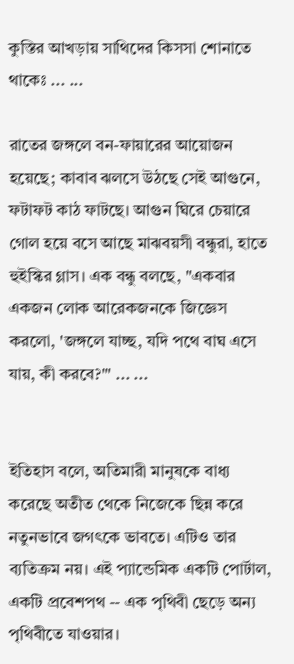কুস্তির আখড়ায় সাথিদের কিসসা শোনাতে থাকেঃ ... ...

রাতের জঙ্গলে বন-ফায়ারের আয়োজন হয়েছে; কাবাব ঝলসে উঠছে সেই আগুনে, ফটাফট কাঠ ফাটছে। আগুন ঘিরে চেয়ারে গোল হয়ে বসে আছে মাঝবয়সী বন্ধুরা, হাতে হুইস্কির গ্লাস। এক বন্ধু বলছে, "একবার একজন লোক আরেকজনকে জিজ্ঞেস করলো, 'জঙ্গলে যাচ্ছ, যদি পথে বাঘ এসে যায়, কী করবে?'" ... ...


ইতিহাস বলে, অতিমারী মানুষকে বাধ্য করেছে অতীত থেকে নিজেকে ছিন্ন করে নতুনভাবে জগৎকে ভাবতে। এটিও তার ব্যতিক্রম নয়। এই প্যান্ডেমিক একটি পোর্টাল, একটি প্রবেশপথ -- এক পৃথিবী ছেড়ে অন্য পৃথিবীতে যাওয়ার।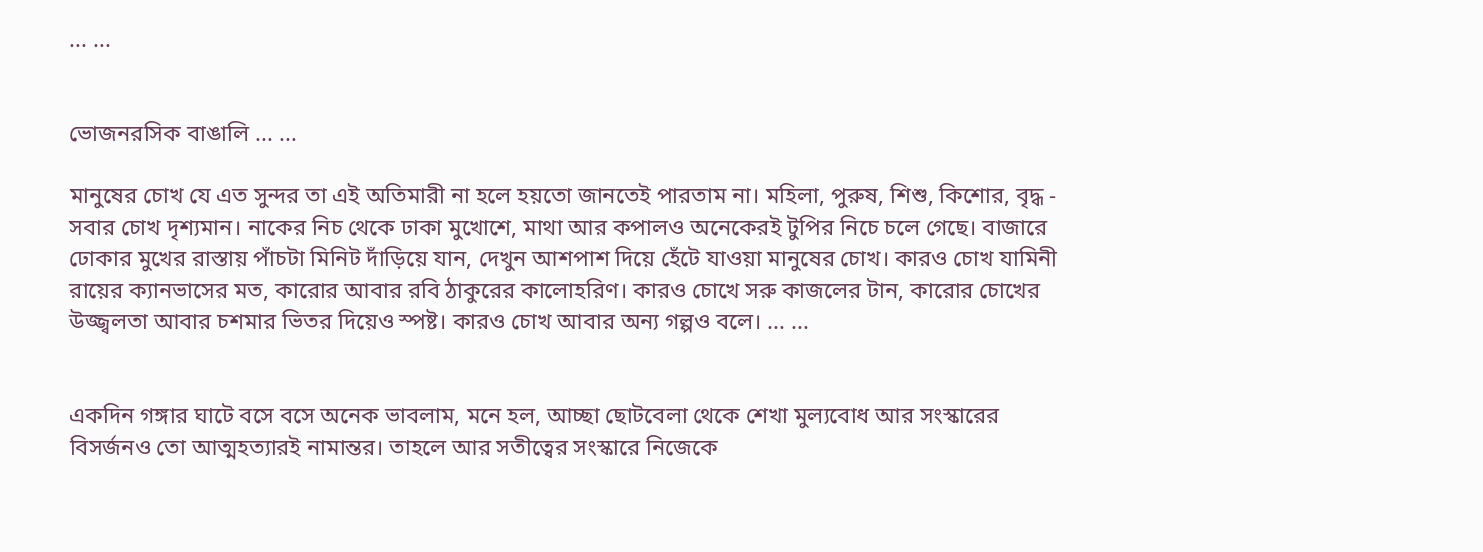... ...


ভোজনরসিক বাঙালি ... ...

মানুষের চোখ যে এত সুন্দর তা এই অতিমারী না হলে হয়তো জানতেই পারতাম না। মহিলা, পুরুষ, শিশু, কিশোর, বৃদ্ধ - সবার চোখ দৃশ্যমান। নাকের নিচ থেকে ঢাকা মুখোশে, মাথা আর কপালও অনেকেরই টুপির নিচে চলে গেছে। বাজারে ঢোকার মুখের রাস্তায় পাঁচটা মিনিট দাঁড়িয়ে যান, দেখুন আশপাশ দিয়ে হেঁটে যাওয়া মানুষের চোখ। কারও চোখ যামিনী রায়ের ক্যানভাসের মত, কারোর আবার রবি ঠাকুরের কালোহরিণ। কারও চোখে সরু কাজলের টান, কারোর চোখের উজ্জ্বলতা আবার চশমার ভিতর দিয়েও স্পষ্ট। কারও চোখ আবার অন্য গল্পও বলে। ... ...


একদিন গঙ্গার ঘাটে বসে বসে অনেক ভাবলাম, মনে হল, আচ্ছা ছোটবেলা থেকে শেখা মুল্যবোধ আর সংস্কারের বিসর্জনও তো আত্মহত্যারই নামান্তর। তাহলে আর সতীত্বের সংস্কারে নিজেকে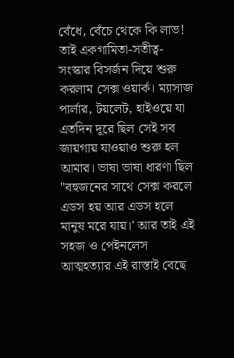বেঁধে, বেঁচে থেকে কি লাভ! তাই একগামিতা-সতীত্ব-সংস্কার বিসর্জন দিয়ে শুরু করলাম সেক্স ওয়ার্ক। ম্যাসাজ পার্লার, টয়লেট, হাইওয়ে যা এতদিন দূরে ছিল সেই সব জায়গায় যাওয়াও শুরু হল আমার। ভাষা ভাষা ধারণা ছিল "বহুজনের সাথে সেক্স করলে এডস হয় আর এডস হলে মানুষ মরে যায়।' আর তাই এই সহজ ও পেইনলেস আত্মহত্যার এই রাস্তাই বেছে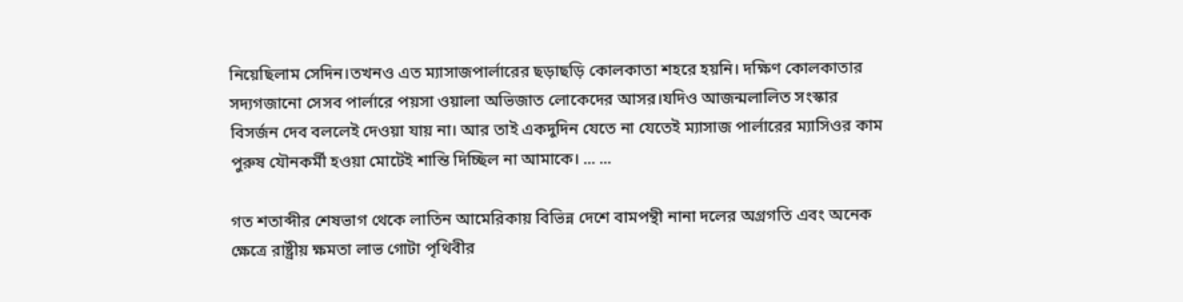নিয়েছিলাম সেদিন।তখনও এত ম্যাসাজপার্লারের ছড়াছড়ি কোলকাতা শহরে হয়নি। দক্ষিণ কোলকাতার সদ্যগজানো সেসব পার্লারে পয়সা ওয়ালা অভিজাত লোকেদের আসর।যদিও আজন্মলালিত সংস্কার বিসর্জন দেব বললেই দেওয়া যায় না। আর তাই একদুদিন যেতে না যেতেই ম্যাসাজ পার্লারের ম্যাসিওর কাম পুরুষ যৌনকর্মী হওয়া মোটেই শান্তি দিচ্ছিল না আমাকে। ... ...

গত শতাব্দীর শেষভাগ থেকে লাতিন আমেরিকায় বিভিন্ন দেশে বামপন্থী নানা দলের অগ্রগতি এবং অনেক ক্ষেত্রে রাষ্ট্রীয় ক্ষমতা লাভ গোটা পৃথিবীর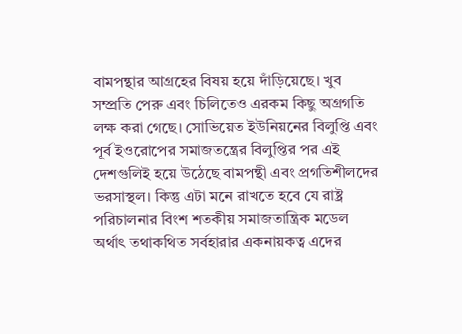বামপন্থার আগ্রহের বিষয় হয়ে দাঁড়িয়েছে। খুব সম্প্রতি পেরু এবং চিলিতেও এরকম কিছু অগ্রগতি লক্ষ করা গেছে। সোভিয়েত ইউনিয়নের বিলুপ্তি এবং পূর্ব ইওরোপের সমাজতন্ত্রের বিলুপ্তির পর এই দেশগুলিই হয়ে উঠেছে বামপন্থী এবং প্রগতিশীলদের ভরসাস্থল। কিন্তু এটা মনে রাখতে হবে যে রাষ্ট্র পরিচালনার বিংশ শতকীয় সমাজতান্ত্রিক মডেল অর্থাৎ তথাকথিত সর্বহারার একনায়কত্ব এদের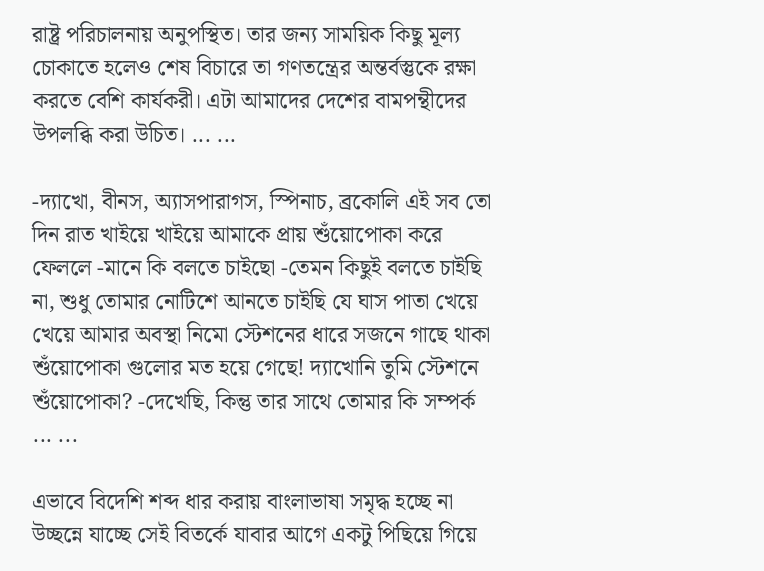রাষ্ট্র পরিচালনায় অনুপস্থিত। তার জন্য সাময়িক কিছু মূল্য চোকাতে হলেও শেষ বিচারে তা গণতন্ত্রের অন্তর্বস্তুকে রক্ষা করতে বেশি কার্যকরী। এটা আমাদের দেশের বামপন্থীদের উপলব্ধি করা উচিত। ... ...

-দ্যাখো, বীনস, অ্যাসপারাগস, স্পিনাচ, ব্রকোলি এই সব তো দিন রাত খাইয়ে খাইয়ে আমাকে প্রায় শুঁয়োপোকা করে ফেললে -মানে কি বলতে চাইছো -তেমন কিছুই বলতে চাইছি না, শুধু তোমার নোটিশে আনতে চাইছি যে ঘাস পাতা খেয়ে খেয়ে আমার অবস্থা নিমো স্টেশনের ধারে সজনে গাছে থাকা শুঁয়োপোকা গুলোর মত হয়ে গেছে! দ্যাখোনি তুমি স্টেশনে শুঁয়োপোকা? -দেখেছি, কিন্তু তার সাথে তোমার কি সম্পর্ক ... ...

এভাবে বিদেশি শব্দ ধার করায় বাংলাভাষা সমৃদ্ধ হচ্ছে না উচ্ছন্নে যাচ্ছে সেই বিতর্কে যাবার আগে একটু পিছিয়ে গিয়ে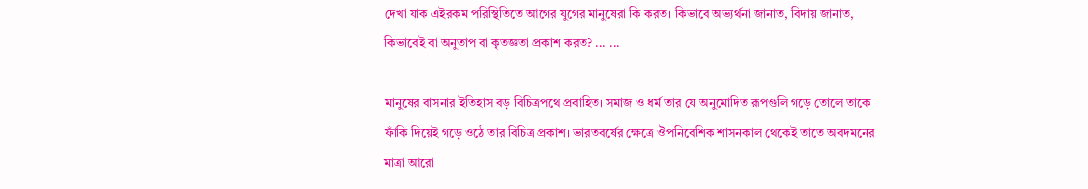দেখা যাক এইরকম পরিস্থিতিতে আগের যুগের মানুষেরা কি করত। কিভাবে অভ্যর্থনা জানাত, বিদায় জানাত, কিভাবেই বা অনুতাপ বা কৃতজ্ঞতা প্রকাশ করত? ... ...

মানুষের বাসনার ইতিহাস বড় বিচিত্রপথে প্রবাহিত। সমাজ ও ধর্ম তার যে অনুমোদিত রূপগুলি গড়ে তোলে তাকে ফাঁকি দিয়েই গড়ে ওঠে তার বিচিত্র প্রকাশ। ভারতবর্ষের ক্ষেত্রে ঔপনিবেশিক শাসনকাল থেকেই তাতে অবদমনের মাত্রা আরো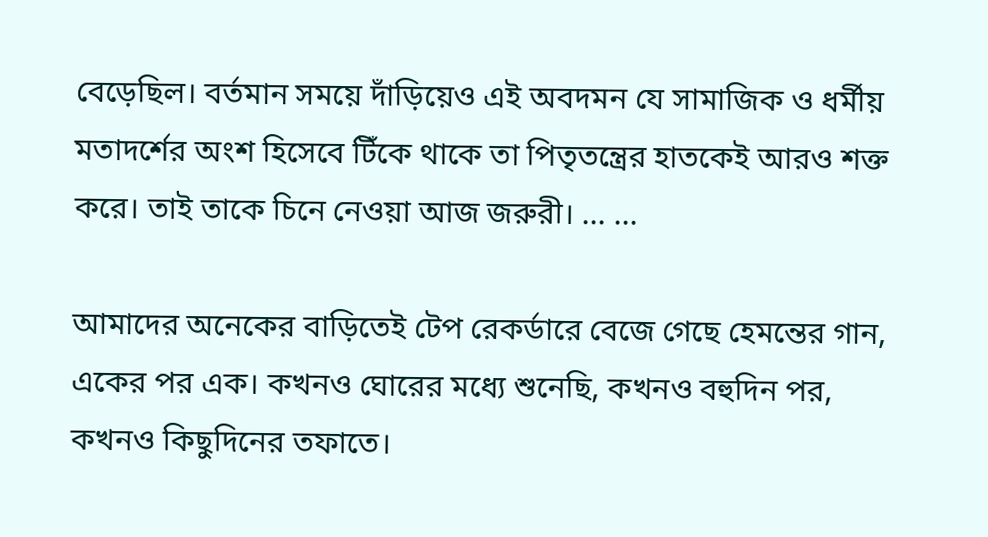বেড়েছিল। বর্তমান সময়ে দাঁড়িয়েও এই অবদমন যে সামাজিক ও ধর্মীয় মতাদর্শের অংশ হিসেবে টিঁকে থাকে তা পিতৃতন্ত্রের হাতকেই আরও শক্ত করে। তাই তাকে চিনে নেওয়া আজ জরুরী। ... ...

আমাদের অনেকের বাড়িতেই টেপ রেকর্ডারে বেজে গেছে হেমন্তের গান, একের পর এক। কখনও ঘোরের মধ্যে শুনেছি, কখনও বহুদিন পর, কখনও কিছুদিনের তফাতে।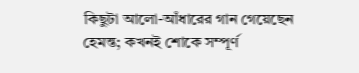কিছুটা আলো-আঁধারের গান গেয়েছেন হেমন্ত; কখনই শোকে সম্পূর্ণ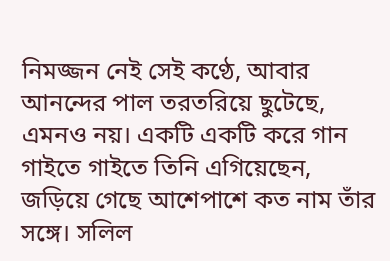নিমজ্জন নেই সেই কণ্ঠে, আবার আনন্দের পাল তরতরিয়ে ছুটেছে, এমনও নয়। একটি একটি করে গান গাইতে গাইতে তিনি এগিয়েছেন, জড়িয়ে গেছে আশেপাশে কত নাম তাঁর সঙ্গে। সলিল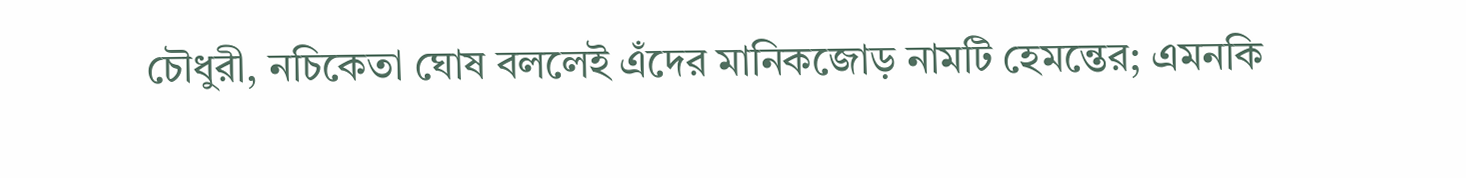চৌধুরী, নচিকেতা ঘোষ বললেই এঁদের মানিকজোড় নামটি হেমন্তের; এমনকি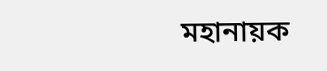মহানায়ক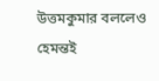উত্তমকুমার বললেও হেমন্তই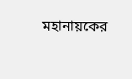মহানায়কের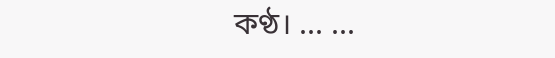কণ্ঠ। ... ...